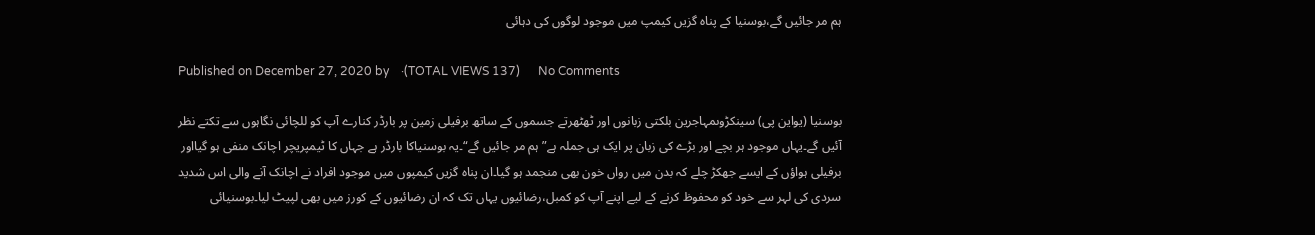ہم مر جائیں گے،بوسنیا کے پناہ گزیں کیمپ میں موجود لوگوں کی دہائی

Published on December 27, 2020 by    ·(TOTAL VIEWS 137)      No Comments

بوسنیا (یواین پی) سینکڑوںمہاجرین بلکتی زبانوں اور ٹھٹھرتے جسموں کے ساتھ برفیلی زمین پر بارڈر کنارے آپ کو للچائی نگاہوں سے تکتے نظر آئیں گے۔یہاں موجود ہر بچے اور بڑے کی زبان پر ایک ہی جملہ ہے”ہم مر جائیں گے“۔یہ بوسنیاکا بارڈر ہے جہاں کا ٹیمپریچر اچانک منفی ہو گیااور برفیلی ہواؤں کے ایسے جھکڑ چلے کہ بدن میں رواں خون بھی منجمد ہو گیا۔ان پناہ گزیں کیمپوں میں موجود افراد نے اچانک آنے والی اس شدید سردی کی لہر سے خود کو محفوظ کرنے کے لیے اپنے آپ کو کمبل،رضائیوں یہاں تک کہ ان رضائیوں کے کورز میں بھی لپیٹ لیا۔بوسنیائی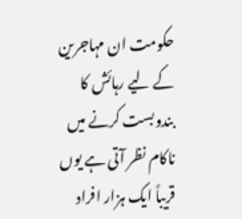حکومت ان مہاجرین کے لیے رہائش کا بندوبست کرنے میں ناکام نظر آتی ہے یوں قریباً ایک ہزار افراد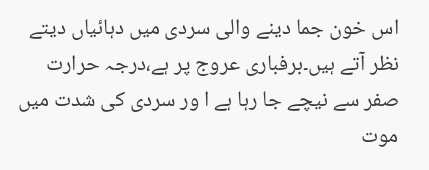اس خون جما دینے والی سردی میں دہائیاں دیتے نظر آتے ہیں۔برفباری عروج پر ہے،درجہ حرارت صفر سے نیچے جا رہا ہے ا ور سردی کی شدت میں موت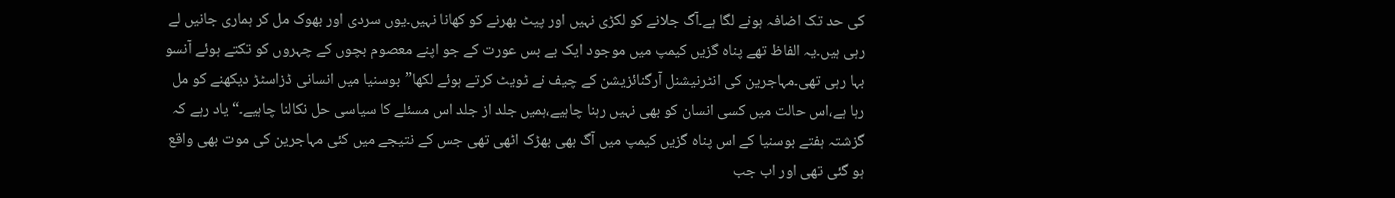کی حد تک اضافہ ہونے لگا ہے۔آگ جلانے کو لکڑی نہیں اور پیٹ بھرنے کو کھانا نہیں۔یوں سردی اور بھوک مل کر ہماری جانیں لے رہی ہیں۔یہ الفاظ تھے پناہ گزیں کیمپ میں موجود ایک بے بس عورت کے جو اپنے معصوم بچوں کے چہروں کو تکتے ہوئے آنسو بہا رہی تھی۔مہاجرین کی انٹرنیشنل آرگنائزیشن کے چیف نے ٹویٹ کرتے ہوئے لکھا”بوسنیا میں انسانی ڈزاسٹڑ دیکھنے کو مل رہا ہے،اس حالت میں کسی انسان کو بھی نہیں رہنا چاہیے،ہمیں جلد از جلد اس مسئلے کا سیاسی حل نکالنا چاہیے۔“یاد رہے کہ گزشتہ ہفتے بوسنیا کے اس پناہ گزیں کیمپ میں آگ بھی بھڑک اٹھی تھی جس کے نتیجے میں کئی مہاجرین کی موت بھی واقع ہو گئی تھی اور اب جب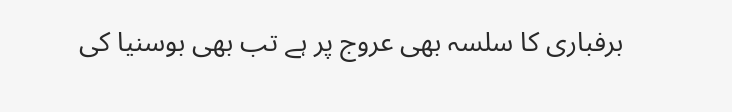برفباری کا سلسہ بھی عروج پر ہے تب بھی بوسنیا کی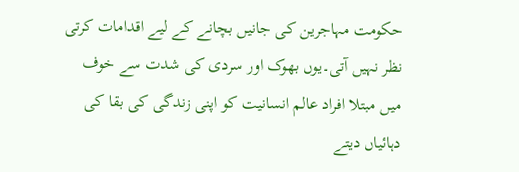حکومت مہاجرین کی جانیں بچانے کے لیے اقدامات کرتی نظر نہیں آتی۔یوں بھوک اور سردی کی شدت سے خوف میں مبتلا افراد عالم انسانیت کو اپنی زندگی کی بقا کی دہائیاں دیتے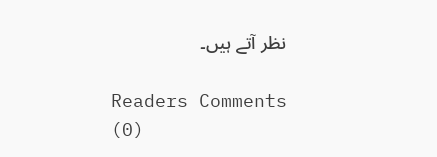نظر آتے ہیں۔

Readers Comments (0)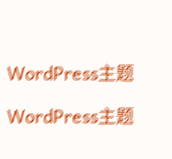WordPress主题

WordPress主题